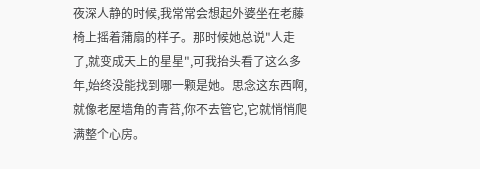夜深人静的时候,我常常会想起外婆坐在老藤椅上摇着蒲扇的样子。那时候她总说"人走了,就变成天上的星星",可我抬头看了这么多年,始终没能找到哪一颗是她。思念这东西啊,就像老屋墙角的青苔,你不去管它,它就悄悄爬满整个心房。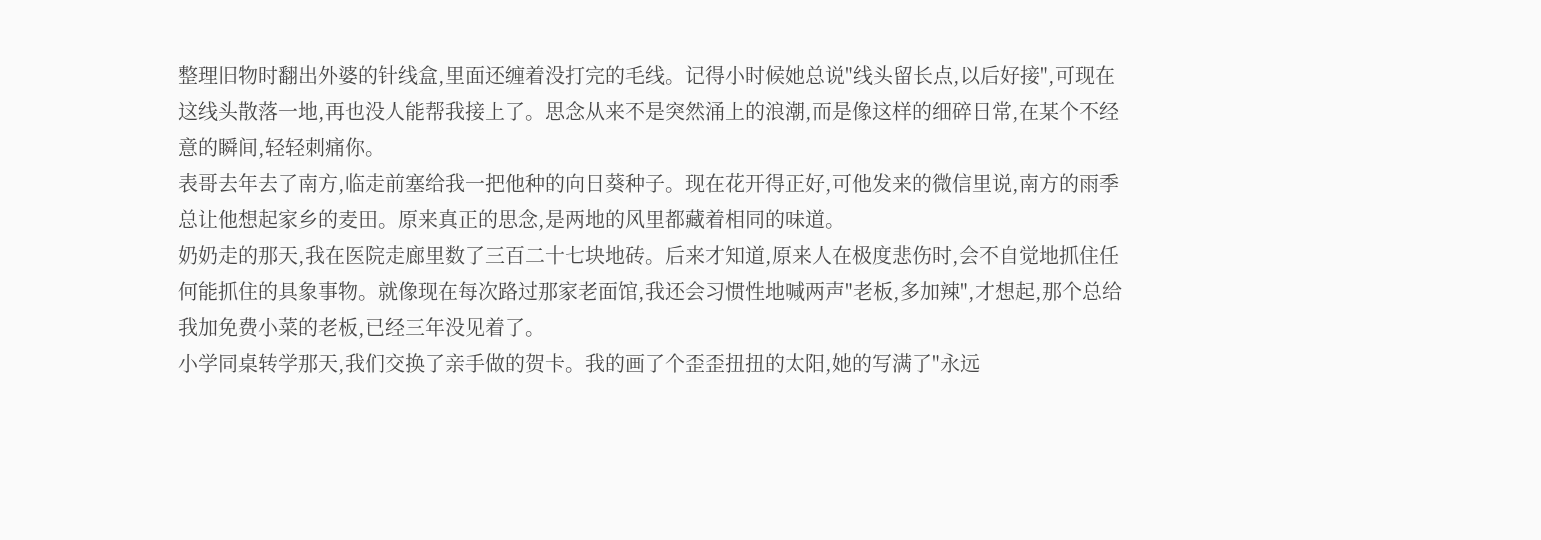整理旧物时翻出外婆的针线盒,里面还缠着没打完的毛线。记得小时候她总说"线头留长点,以后好接",可现在这线头散落一地,再也没人能帮我接上了。思念从来不是突然涌上的浪潮,而是像这样的细碎日常,在某个不经意的瞬间,轻轻刺痛你。
表哥去年去了南方,临走前塞给我一把他种的向日葵种子。现在花开得正好,可他发来的微信里说,南方的雨季总让他想起家乡的麦田。原来真正的思念,是两地的风里都藏着相同的味道。
奶奶走的那天,我在医院走廊里数了三百二十七块地砖。后来才知道,原来人在极度悲伤时,会不自觉地抓住任何能抓住的具象事物。就像现在每次路过那家老面馆,我还会习惯性地喊两声"老板,多加辣",才想起,那个总给我加免费小菜的老板,已经三年没见着了。
小学同桌转学那天,我们交换了亲手做的贺卡。我的画了个歪歪扭扭的太阳,她的写满了"永远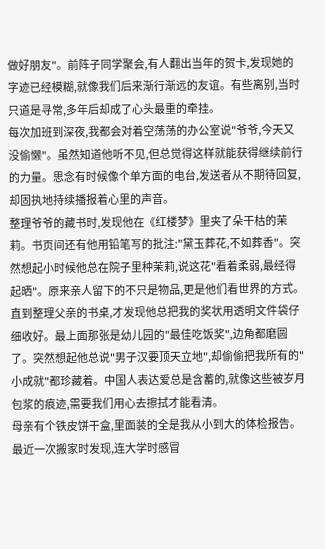做好朋友"。前阵子同学聚会,有人翻出当年的贺卡,发现她的字迹已经模糊,就像我们后来渐行渐远的友谊。有些离别,当时只道是寻常,多年后却成了心头最重的牵挂。
每次加班到深夜,我都会对着空荡荡的办公室说"爷爷,今天又没偷懒"。虽然知道他听不见,但总觉得这样就能获得继续前行的力量。思念有时候像个单方面的电台,发送者从不期待回复,却固执地持续播报着心里的声音。
整理爷爷的藏书时,发现他在《红楼梦》里夹了朵干枯的茉莉。书页间还有他用铅笔写的批注:"黛玉葬花,不如葬香"。突然想起小时候他总在院子里种茉莉,说这花"看着柔弱,最经得起晒"。原来亲人留下的不只是物品,更是他们看世界的方式。
直到整理父亲的书桌,才发现他总把我的奖状用透明文件袋仔细收好。最上面那张是幼儿园的"最佳吃饭奖",边角都磨圆了。突然想起他总说"男子汉要顶天立地",却偷偷把我所有的"小成就"都珍藏着。中国人表达爱总是含蓄的,就像这些被岁月包浆的痕迹,需要我们用心去擦拭才能看清。
母亲有个铁皮饼干盒,里面装的全是我从小到大的体检报告。最近一次搬家时发现,连大学时感冒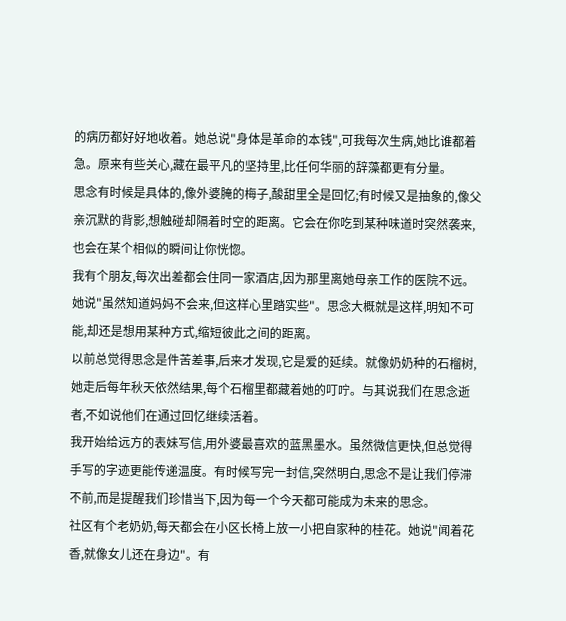的病历都好好地收着。她总说"身体是革命的本钱",可我每次生病,她比谁都着急。原来有些关心,藏在最平凡的坚持里,比任何华丽的辞藻都更有分量。
思念有时候是具体的,像外婆腌的梅子,酸甜里全是回忆;有时候又是抽象的,像父亲沉默的背影,想触碰却隔着时空的距离。它会在你吃到某种味道时突然袭来,也会在某个相似的瞬间让你恍惚。
我有个朋友,每次出差都会住同一家酒店,因为那里离她母亲工作的医院不远。她说"虽然知道妈妈不会来,但这样心里踏实些"。思念大概就是这样,明知不可能,却还是想用某种方式,缩短彼此之间的距离。
以前总觉得思念是件苦差事,后来才发现,它是爱的延续。就像奶奶种的石榴树,她走后每年秋天依然结果,每个石榴里都藏着她的叮咛。与其说我们在思念逝者,不如说他们在通过回忆继续活着。
我开始给远方的表妹写信,用外婆最喜欢的蓝黑墨水。虽然微信更快,但总觉得手写的字迹更能传递温度。有时候写完一封信,突然明白,思念不是让我们停滞不前,而是提醒我们珍惜当下,因为每一个今天都可能成为未来的思念。
社区有个老奶奶,每天都会在小区长椅上放一小把自家种的桂花。她说"闻着花香,就像女儿还在身边"。有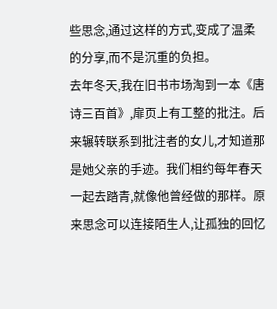些思念,通过这样的方式,变成了温柔的分享,而不是沉重的负担。
去年冬天,我在旧书市场淘到一本《唐诗三百首》,扉页上有工整的批注。后来辗转联系到批注者的女儿,才知道那是她父亲的手迹。我们相约每年春天一起去踏青,就像他曾经做的那样。原来思念可以连接陌生人,让孤独的回忆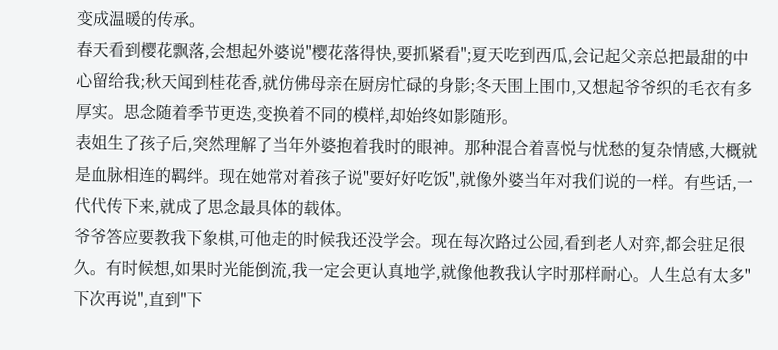变成温暖的传承。
春天看到樱花飘落,会想起外婆说"樱花落得快,要抓紧看";夏天吃到西瓜,会记起父亲总把最甜的中心留给我;秋天闻到桂花香,就仿佛母亲在厨房忙碌的身影;冬天围上围巾,又想起爷爷织的毛衣有多厚实。思念随着季节更迭,变换着不同的模样,却始终如影随形。
表姐生了孩子后,突然理解了当年外婆抱着我时的眼神。那种混合着喜悦与忧愁的复杂情感,大概就是血脉相连的羁绊。现在她常对着孩子说"要好好吃饭",就像外婆当年对我们说的一样。有些话,一代代传下来,就成了思念最具体的载体。
爷爷答应要教我下象棋,可他走的时候我还没学会。现在每次路过公园,看到老人对弈,都会驻足很久。有时候想,如果时光能倒流,我一定会更认真地学,就像他教我认字时那样耐心。人生总有太多"下次再说",直到"下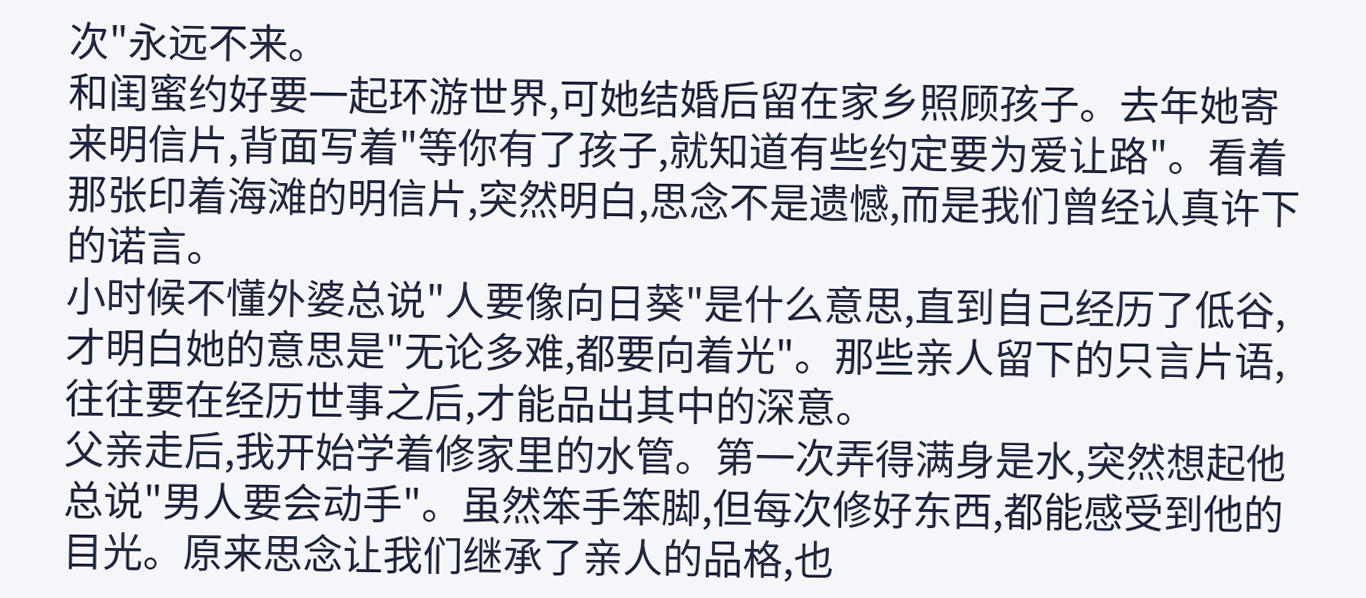次"永远不来。
和闺蜜约好要一起环游世界,可她结婚后留在家乡照顾孩子。去年她寄来明信片,背面写着"等你有了孩子,就知道有些约定要为爱让路"。看着那张印着海滩的明信片,突然明白,思念不是遗憾,而是我们曾经认真许下的诺言。
小时候不懂外婆总说"人要像向日葵"是什么意思,直到自己经历了低谷,才明白她的意思是"无论多难,都要向着光"。那些亲人留下的只言片语,往往要在经历世事之后,才能品出其中的深意。
父亲走后,我开始学着修家里的水管。第一次弄得满身是水,突然想起他总说"男人要会动手"。虽然笨手笨脚,但每次修好东西,都能感受到他的目光。原来思念让我们继承了亲人的品格,也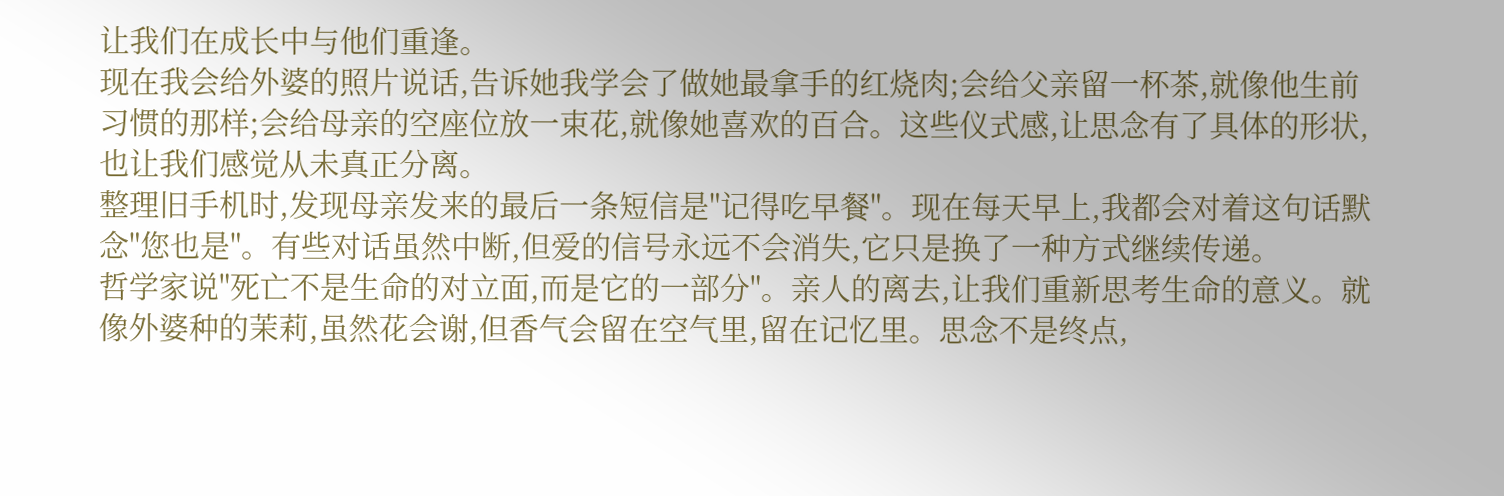让我们在成长中与他们重逢。
现在我会给外婆的照片说话,告诉她我学会了做她最拿手的红烧肉;会给父亲留一杯茶,就像他生前习惯的那样;会给母亲的空座位放一束花,就像她喜欢的百合。这些仪式感,让思念有了具体的形状,也让我们感觉从未真正分离。
整理旧手机时,发现母亲发来的最后一条短信是"记得吃早餐"。现在每天早上,我都会对着这句话默念"您也是"。有些对话虽然中断,但爱的信号永远不会消失,它只是换了一种方式继续传递。
哲学家说"死亡不是生命的对立面,而是它的一部分"。亲人的离去,让我们重新思考生命的意义。就像外婆种的茉莉,虽然花会谢,但香气会留在空气里,留在记忆里。思念不是终点,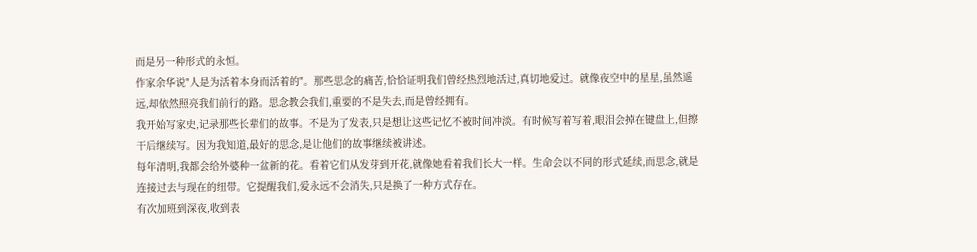而是另一种形式的永恒。
作家余华说"人是为活着本身而活着的"。那些思念的痛苦,恰恰证明我们曾经热烈地活过,真切地爱过。就像夜空中的星星,虽然遥远,却依然照亮我们前行的路。思念教会我们,重要的不是失去,而是曾经拥有。
我开始写家史,记录那些长辈们的故事。不是为了发表,只是想让这些记忆不被时间冲淡。有时候写着写着,眼泪会掉在键盘上,但擦干后继续写。因为我知道,最好的思念,是让他们的故事继续被讲述。
每年清明,我都会给外婆种一盆新的花。看着它们从发芽到开花,就像她看着我们长大一样。生命会以不同的形式延续,而思念,就是连接过去与现在的纽带。它提醒我们,爱永远不会消失,只是换了一种方式存在。
有次加班到深夜,收到表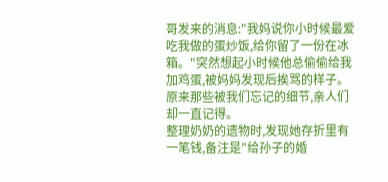哥发来的消息:"我妈说你小时候最爱吃我做的蛋炒饭,给你留了一份在冰箱。"突然想起小时候他总偷偷给我加鸡蛋,被妈妈发现后挨骂的样子。原来那些被我们忘记的细节,亲人们却一直记得。
整理奶奶的遗物时,发现她存折里有一笔钱,备注是"给孙子的婚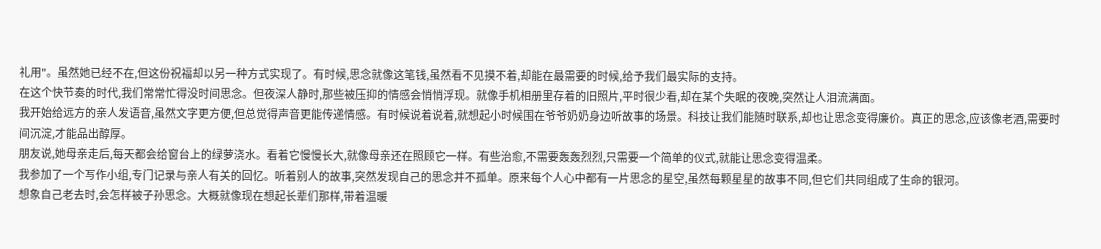礼用"。虽然她已经不在,但这份祝福却以另一种方式实现了。有时候,思念就像这笔钱,虽然看不见摸不着,却能在最需要的时候,给予我们最实际的支持。
在这个快节奏的时代,我们常常忙得没时间思念。但夜深人静时,那些被压抑的情感会悄悄浮现。就像手机相册里存着的旧照片,平时很少看,却在某个失眠的夜晚,突然让人泪流满面。
我开始给远方的亲人发语音,虽然文字更方便,但总觉得声音更能传递情感。有时候说着说着,就想起小时候围在爷爷奶奶身边听故事的场景。科技让我们能随时联系,却也让思念变得廉价。真正的思念,应该像老酒,需要时间沉淀,才能品出醇厚。
朋友说,她母亲走后,每天都会给窗台上的绿萝浇水。看着它慢慢长大,就像母亲还在照顾它一样。有些治愈,不需要轰轰烈烈,只需要一个简单的仪式,就能让思念变得温柔。
我参加了一个写作小组,专门记录与亲人有关的回忆。听着别人的故事,突然发现自己的思念并不孤单。原来每个人心中都有一片思念的星空,虽然每颗星星的故事不同,但它们共同组成了生命的银河。
想象自己老去时,会怎样被子孙思念。大概就像现在想起长辈们那样,带着温暖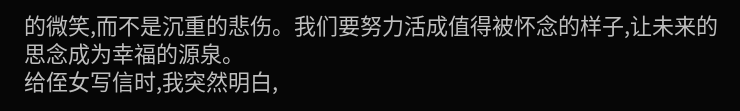的微笑,而不是沉重的悲伤。我们要努力活成值得被怀念的样子,让未来的思念成为幸福的源泉。
给侄女写信时,我突然明白,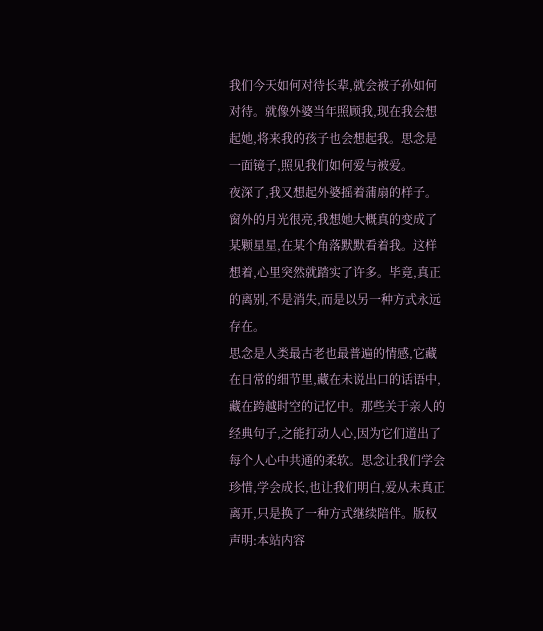我们今天如何对待长辈,就会被子孙如何对待。就像外婆当年照顾我,现在我会想起她,将来我的孩子也会想起我。思念是一面镜子,照见我们如何爱与被爱。
夜深了,我又想起外婆摇着蒲扇的样子。窗外的月光很亮,我想她大概真的变成了某颗星星,在某个角落默默看着我。这样想着,心里突然就踏实了许多。毕竟,真正的离别,不是消失,而是以另一种方式永远存在。
思念是人类最古老也最普遍的情感,它藏在日常的细节里,藏在未说出口的话语中,藏在跨越时空的记忆中。那些关于亲人的经典句子,之能打动人心,因为它们道出了每个人心中共通的柔软。思念让我们学会珍惜,学会成长,也让我们明白,爱从未真正离开,只是换了一种方式继续陪伴。版权声明:本站内容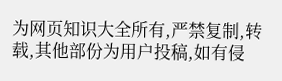为网页知识大全所有,严禁复制,转载,其他部份为用户投稿,如有侵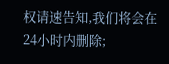权请速告知,我们将会在24小时内删除;